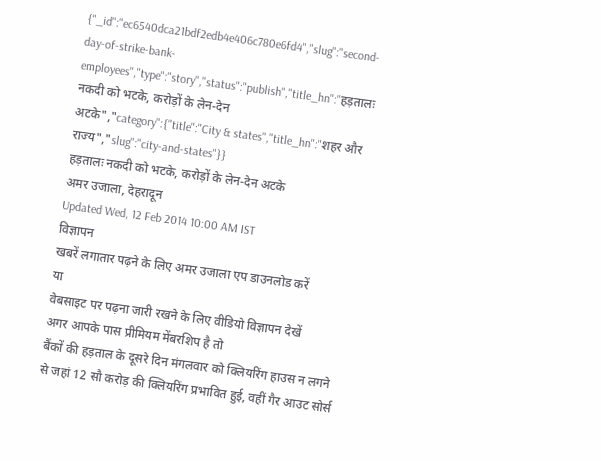{"_id":"ec6540dca21bdf2edb4e406c780e6fd4","slug":"second-day-of-strike-bank-employees","type":"story","status":"publish","title_hn":"हड़तालः नकदी को भटके, करोड़ों के लेन-देन अटके","category":{"title":"City & states","title_hn":"शहर और राज्य","slug":"city-and-states"}}
हड़तालः नकदी को भटके, करोड़ों के लेन-देन अटके
अमर उजाला, देहरादून
Updated Wed, 12 Feb 2014 10:00 AM IST
विज्ञापन
खबरें लगातार पढ़ने के लिए अमर उजाला एप डाउनलोड करें
या
वेबसाइट पर पढ़ना जारी रखने के लिए वीडियो विज्ञापन देखें
अगर आपके पास प्रीमियम मेंबरशिप है तो
बैंकों की हड़ताल के दूसरे दिन मंगलवार को क्लियरिंग हाउस न लगने से जहां 12 सौ करोड़ की क्लियरिंग प्रभावित हुई, वहीं गैर आउट सोर्स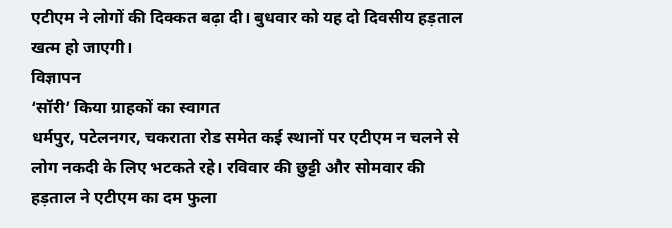एटीएम ने लोगों की दिक्कत बढ़ा दी। बुधवार को यह दो दिवसीय हड़ताल खत्म हो जाएगी।
विज्ञापन
‘सॉरी’ किया ग्राहकों का स्वागत
धर्मपुर, पटेलनगर, चकराता रोड समेत कई स्थानों पर एटीएम न चलने से लोग नकदी के लिए भटकते रहे। रविवार की छुट्टी और सोमवार की हड़ताल ने एटीएम का दम फुला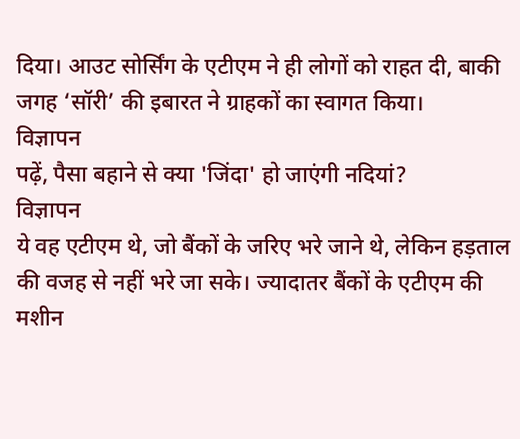दिया। आउट सोर्सिंग के एटीएम ने ही लोगों को राहत दी, बाकी जगह ‘सॉरी’ की इबारत ने ग्राहकों का स्वागत किया।
विज्ञापन
पढ़ें, पैसा बहाने से क्या 'जिंदा' हो जाएंगी नदियां?
विज्ञापन
ये वह एटीएम थे, जो बैंकों के जरिए भरे जाने थे, लेकिन हड़ताल की वजह से नहीं भरे जा सके। ज्यादातर बैंकों के एटीएम की मशीन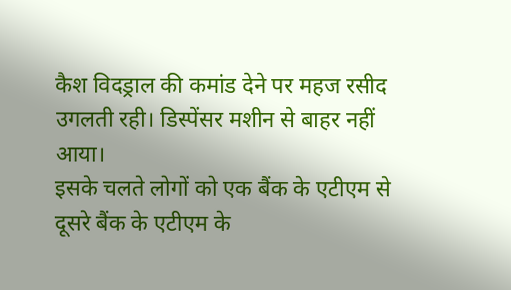कैश विदड्राल की कमांड देने पर महज रसीद उगलती रही। डिस्पेंसर मशीन से बाहर नहीं आया।
इसके चलते लोगों को एक बैंक के एटीएम से दूसरे बैंक के एटीएम के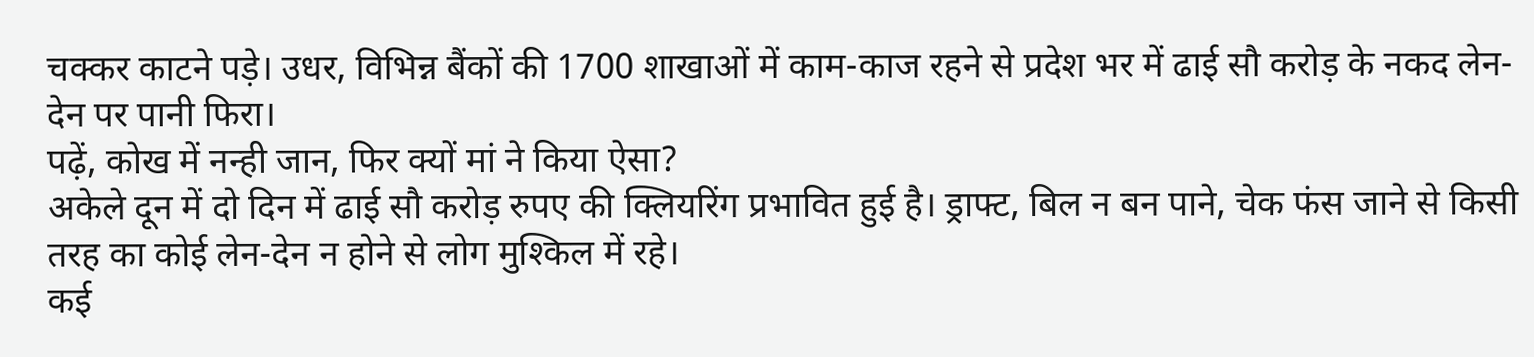चक्कर काटने पड़े। उधर, विभिन्न बैंकों की 1700 शाखाओं में काम-काज रहने से प्रदेश भर में ढाई सौ करोड़ के नकद लेन-देन पर पानी फिरा।
पढ़ें, कोख में नन्ही जान, फिर क्यों मां ने किया ऐसा?
अकेले दून में दो दिन में ढाई सौ करोड़ रुपए की क्लियरिंग प्रभावित हुई है। ड्राफ्ट, बिल न बन पाने, चेक फंस जाने से किसी तरह का कोई लेन-देन न होने से लोग मुश्किल में रहे।
कई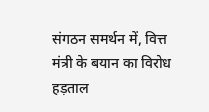संगठन समर्थन में, वित्त मंत्री के बयान का विरोध
हड़ताल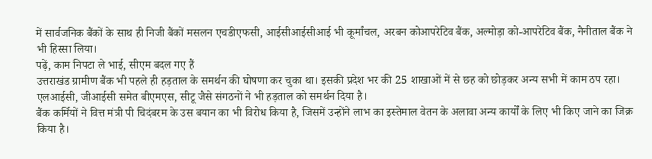में सार्वजनिक बैंकों के साथ ही निजी बैंकों मसलन एचडीएफसी, आईसीआईसीआई भी कूर्मांचल, अरबन कोआपरेटिव बैंक, अल्मोड़ा को-आपरेटिव बैंक, नैनीताल बैंक ने भी हिस्सा लिया।
पढ़ें, काम निपटा ले भाई, सीएम बदल गए हैं
उत्तराखंड ग्रामीण बैंक भी पहले ही हड़ताल के समर्थन की घोषणा कर चुका था। इसकी प्रदेश भर की 25 शाखाओं में से छह को छोड़कर अन्य सभी में काम ठप रहा। एलआईसी, जीआईसी समेत बीएमएस, सीटू जैसे संगठनों ने भी हड़ताल को समर्थन दिया है।
बैंक कर्मियों ने वित्त मंत्री पी चिदंबरम के उस बयान का भी विरोध किया है, जिसमें उन्होंने लाभ का इस्तेमाल वेतन के अलावा अन्य कार्यों के लिए भी किए जाने का जिक्र किया है।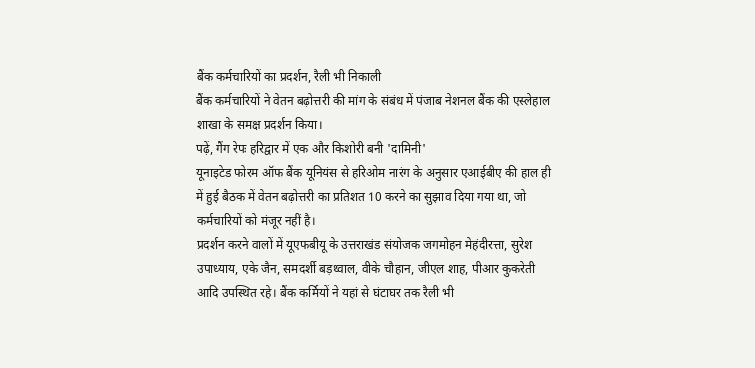बैंक कर्मचारियों का प्रदर्शन, रैली भी निकाली
बैंक कर्मचारियों ने वेतन बढ़ोत्तरी की मांग के संबंध में पंजाब नेशनल बैंक की एस्लेहाल शाखा के समक्ष प्रदर्शन किया।
पढ़ें, गैंग रेपः हरिद्वार में एक और किशोरी बनी 'दामिनी'
यूनाइटेड फोरम ऑफ बैंक यूनियंस से हरिओम नारंग के अनुसार एआईबीए की हाल ही में हुई बैठक में वेतन बढ़ोत्तरी का प्रतिशत 10 करने का सुझाव दिया गया था, जो कर्मचारियों को मंजूर नहीं है।
प्रदर्शन करने वालों में यूएफबीयू के उत्तराखंड संयोजक जगमोहन मेहंदीरत्ता, सुरेश उपाध्याय, एके जैन, समदर्शी बड़थ्वाल, वीके चौहान, जीएल शाह, पीआर कुकरेती आदि उपस्थित रहे। बैंक कर्मियों ने यहां से घंटाघर तक रैली भी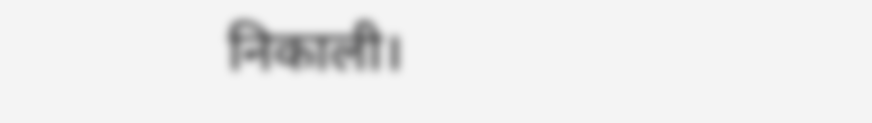निकाली।